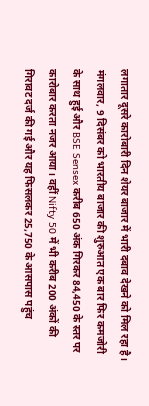लगातार दूसरे कारोबारी दिन शेयर बाजार में भारी दबाव देखने को मिल रहा है। मंगलवार, 9 दिसंबर को भारतीय बाजार की शुरुआत एक बार फिर कमजोरी के साथ हुई और BSE Sensex करीब 650 अंक गिरकर 84,450 के स्तर पर कारोबार करता नजर आया। वहीं Nifty 50 में भी करीब 200 अंकों की गिरावट दर्ज की गई और यह फिसलकर 25,750 के आसपास पहुंच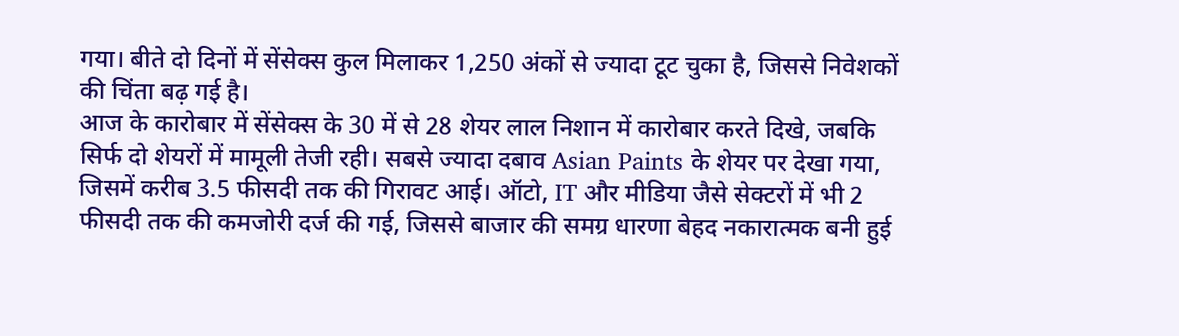गया। बीते दो दिनों में सेंसेक्स कुल मिलाकर 1,250 अंकों से ज्यादा टूट चुका है, जिससे निवेशकों की चिंता बढ़ गई है।
आज के कारोबार में सेंसेक्स के 30 में से 28 शेयर लाल निशान में कारोबार करते दिखे, जबकि सिर्फ दो शेयरों में मामूली तेजी रही। सबसे ज्यादा दबाव Asian Paints के शेयर पर देखा गया, जिसमें करीब 3.5 फीसदी तक की गिरावट आई। ऑटो, IT और मीडिया जैसे सेक्टरों में भी 2 फीसदी तक की कमजोरी दर्ज की गई, जिससे बाजार की समग्र धारणा बेहद नकारात्मक बनी हुई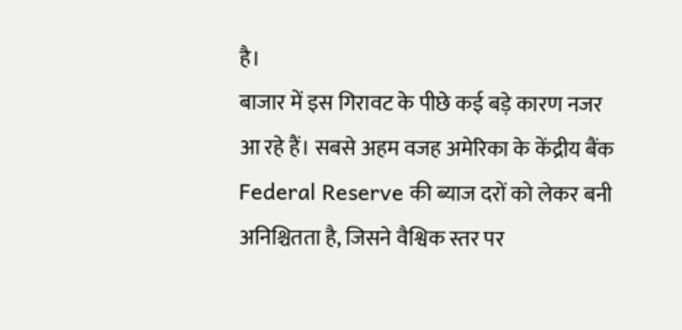है।
बाजार में इस गिरावट के पीछे कई बड़े कारण नजर आ रहे हैं। सबसे अहम वजह अमेरिका के केंद्रीय बैंक Federal Reserve की ब्याज दरों को लेकर बनी अनिश्चितता है, जिसने वैश्विक स्तर पर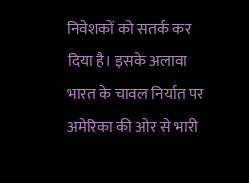निवेशकों को सतर्क कर दिया है। इसके अलावा भारत के चावल निर्यात पर अमेरिका की ओर से भारी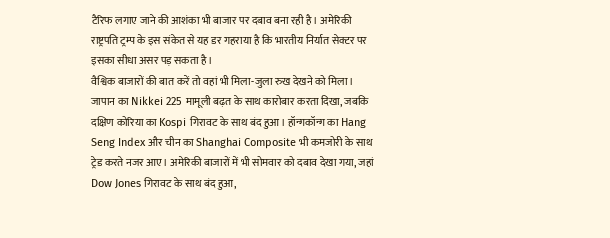टैरिफ लगाए जाने की आशंका भी बाजार पर दबाव बना रही है। अमेरिकी राष्ट्रपति ट्रम्प के इस संकेत से यह डर गहराया है कि भारतीय निर्यात सेक्टर पर इसका सीधा असर पड़ सकता है।
वैश्विक बाजारों की बात करें तो वहां भी मिला-जुला रुख देखने को मिला। जापान का Nikkei 225 मामूली बढ़त के साथ कारोबार करता दिखा, जबकि दक्षिण कोरिया का Kospi गिरावट के साथ बंद हुआ। हॉन्गकॉन्ग का Hang Seng Index और चीन का Shanghai Composite भी कमजोरी के साथ ट्रेड करते नजर आए। अमेरिकी बाजारों में भी सोमवार को दबाव देखा गया, जहां Dow Jones गिरावट के साथ बंद हुआ,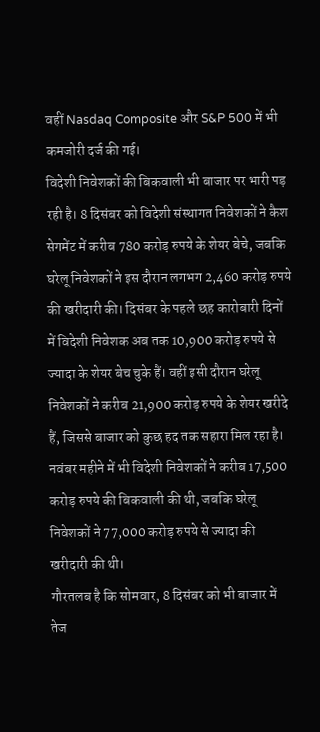वहीं Nasdaq Composite और S&P 500 में भी कमजोरी दर्ज की गई।
विदेशी निवेशकों की बिकवाली भी बाजार पर भारी पड़ रही है। 8 दिसंबर को विदेशी संस्थागत निवेशकों ने कैश सेगमेंट में करीब 780 करोड़ रुपये के शेयर बेचे, जबकि घरेलू निवेशकों ने इस दौरान लगभग 2,460 करोड़ रुपये की खरीदारी की। दिसंबर के पहले छह कारोबारी दिनों में विदेशी निवेशक अब तक 10,900 करोड़ रुपये से ज्यादा के शेयर बेच चुके हैं। वहीं इसी दौरान घरेलू निवेशकों ने करीब 21,900 करोड़ रुपये के शेयर खरीदे हैं, जिससे बाजार को कुछ हद तक सहारा मिल रहा है। नवंबर महीने में भी विदेशी निवेशकों ने करीब 17,500 करोड़ रुपये की बिकवाली की थी, जबकि घरेलू निवेशकों ने 77,000 करोड़ रुपये से ज्यादा की खरीदारी की थी।
गौरतलब है कि सोमवार, 8 दिसंबर को भी बाजार में तेज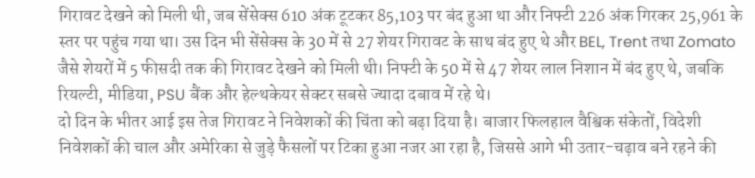गिरावट देखने को मिली थी, जब सेंसेक्स 610 अंक टूटकर 85,103 पर बंद हुआ था और निफ्टी 226 अंक गिरकर 25,961 के स्तर पर पहुंच गया था। उस दिन भी सेंसेक्स के 30 में से 27 शेयर गिरावट के साथ बंद हुए थे और BEL, Trent तथा Zomato जैसे शेयरों में 5 फीसदी तक की गिरावट देखने को मिली थी। निफ्टी के 50 में से 47 शेयर लाल निशान में बंद हुए थे, जबकि रियल्टी, मीडिया, PSU बैंक और हेल्थकेयर सेक्टर सबसे ज्यादा दबाव में रहे थे।
दो दिन के भीतर आई इस तेज गिरावट ने निवेशकों की चिंता को बढ़ा दिया है। बाजार फिलहाल वैश्विक संकेतों, विदेशी निवेशकों की चाल और अमेरिका से जुड़े फैसलों पर टिका हुआ नजर आ रहा है, जिससे आगे भी उतार-चढ़ाव बने रहने की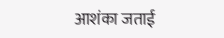आशंका जताई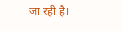जा रही है।